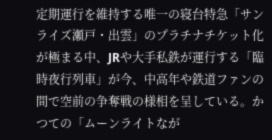定期運行を維持する唯一の寝台特急「サンライズ瀬戸・出雲」のプラチナチケット化が極まる中、JRや大手私鉄が運行する「臨時夜行列車」が今、中高年や鉄道ファンの間で空前の争奪戦の様相を呈している。かつての「ムーンライトなが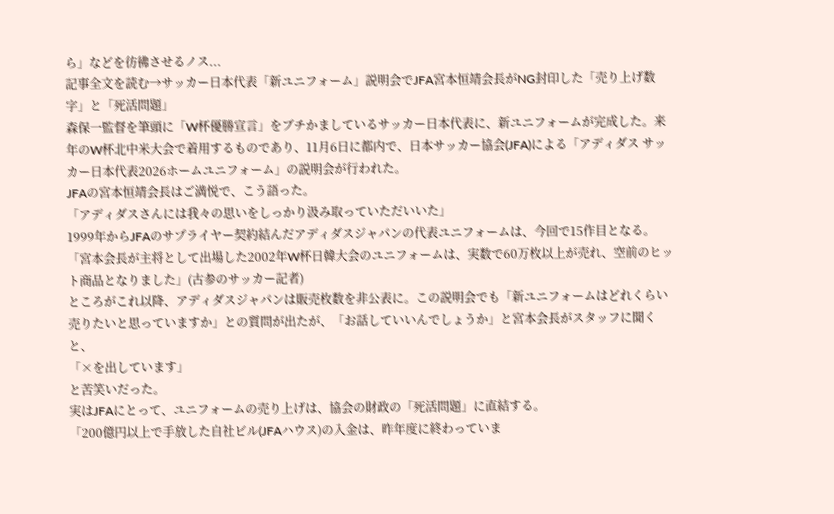ら」などを彷彿させるノス...
記事全文を読む→サッカー日本代表「新ユニフォーム」説明会でJFA宮本恒靖会長がNG封印した「売り上げ数字」と「死活問題」
森保一監督を筆頭に「W杯優勝宣言」をブチかましているサッカー日本代表に、新ユニフォームが完成した。来年のW杯北中米大会で着用するものであり、11月6日に都内で、日本サッカー協会(JFA)による「アディダス サッカー日本代表2026ホームユニフォーム」の説明会が行われた。
JFAの宮本恒靖会長はご満悦で、こう語った。
「アディダスさんには我々の思いをしっかり汲み取っていただいいた」
1999年からJFAのサプライヤー契約結んだアディダスジャパンの代表ユニフォームは、今回で15作目となる。
「宮本会長が主将として出場した2002年W杯日韓大会のユニフォームは、実数で60万枚以上が売れ、空前のヒット商品となりました」(古参のサッカー記者)
ところがこれ以降、アディダスジャパンは販売枚数を非公表に。この説明会でも「新ユニフォームはどれくらい売りたいと思っていますか」との質問が出たが、「お話していいんでしょうか」と宮本会長がスタッフに聞くと、
「×を出しています」
と苦笑いだった。
実はJFAにとって、ユニフォームの売り上げは、協会の財政の「死活問題」に直結する。
「200億円以上で手放した自社ビル(JFAハウス)の入金は、昨年度に終わっていま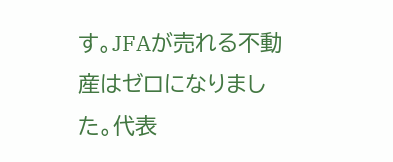す。JFAが売れる不動産はゼロになりました。代表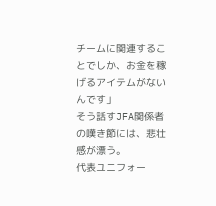チームに関連することでしか、お金を稼げるアイテムがないんです」
そう話すJFA関係者の嘆き節には、悲壮感が漂う。
代表ユニフォー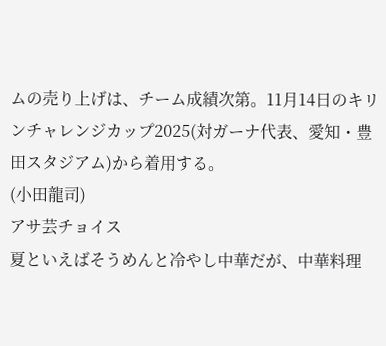ムの売り上げは、チーム成績次第。11月14日のキリンチャレンジカップ2025(対ガーナ代表、愛知・豊田スタジアム)から着用する。
(小田龍司)
アサ芸チョイス
夏といえばそうめんと冷やし中華だが、中華料理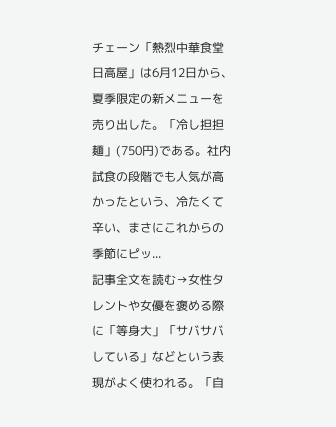チェーン「熱烈中華食堂日高屋」は6月12日から、夏季限定の新メニューを売り出した。「冷し担担麺」(750円)である。社内試食の段階でも人気が高かったという、冷たくて辛い、まさにこれからの季節にピッ...
記事全文を読む→女性タレントや女優を褒める際に「等身大」「サバサバしている」などという表現がよく使われる。「自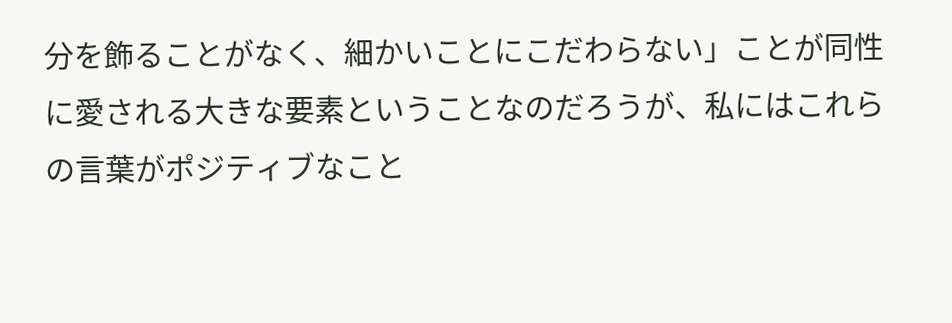分を飾ることがなく、細かいことにこだわらない」ことが同性に愛される大きな要素ということなのだろうが、私にはこれらの言葉がポジティブなこと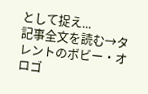として捉え...
記事全文を読む→タレントのボビー・オロゴ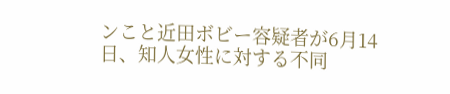ンこと近田ボビー容疑者が6月14日、知人女性に対する不同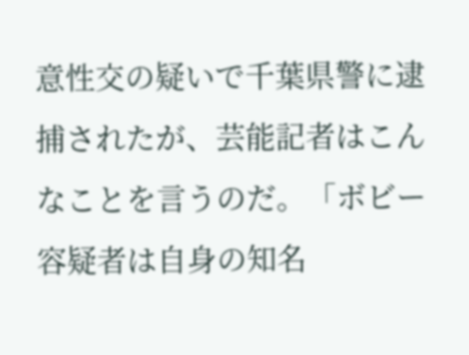意性交の疑いで千葉県警に逮捕されたが、芸能記者はこんなことを言うのだ。「ボビー容疑者は自身の知名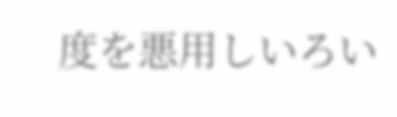度を悪用しいろい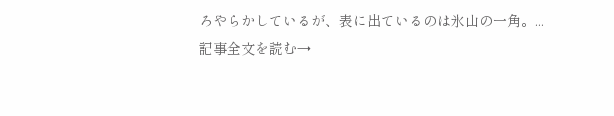ろやらかしているが、表に出ているのは氷山の一角。...
記事全文を読む→